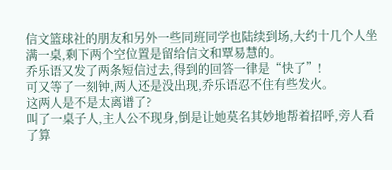信文篮球社的朋友和另外一些同班同学也陆续到场,大约十几个人坐满一桌,剩下两个空位置是留给信文和覃易慧的。
乔乐语又发了两条短信过去,得到的回答一律是“快了”!
可又等了一刻钟,两人还是没出现,乔乐语忍不住有些发火。
这两人是不是太离谱了?
叫了一桌子人,主人公不现身,倒是让她莫名其妙地帮着招呼,旁人看了算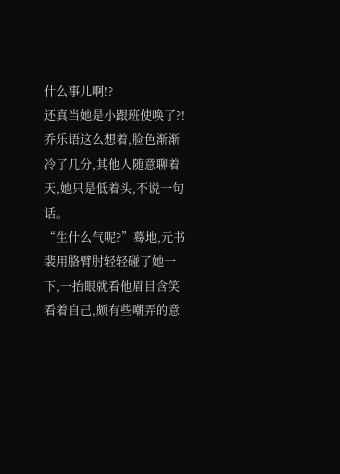什么事儿啊!?
还真当她是小跟班使唤了?!
乔乐语这么想着,脸色渐渐冷了几分,其他人随意聊着天,她只是低着头,不说一句话。
“生什么气呢?”蓦地,元书裴用胳臂肘轻轻碰了她一下,一抬眼就看他眉目含笑看着自己,颇有些嘲弄的意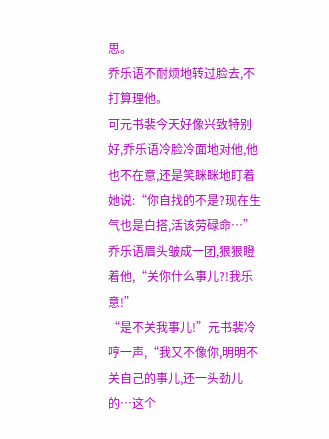思。
乔乐语不耐烦地转过脸去,不打算理他。
可元书裴今天好像兴致特别好,乔乐语冷脸冷面地对他,他也不在意,还是笑眯眯地盯着她说:“你自找的不是?现在生气也是白搭,活该劳碌命…”
乔乐语眉头皱成一团,狠狠瞪着他,“关你什么事儿?!我乐意!”
“是不关我事儿!”元书裴冷哼一声,“我又不像你,明明不关自己的事儿,还一头劲儿的…这个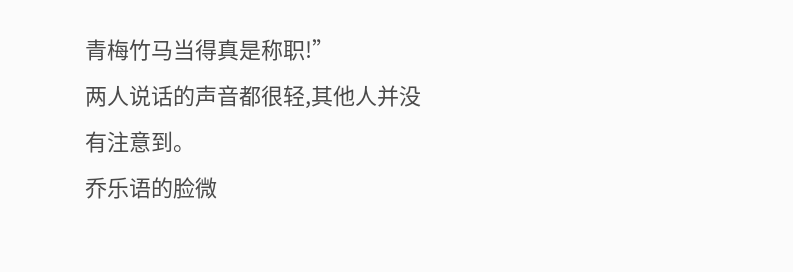青梅竹马当得真是称职!”
两人说话的声音都很轻,其他人并没有注意到。
乔乐语的脸微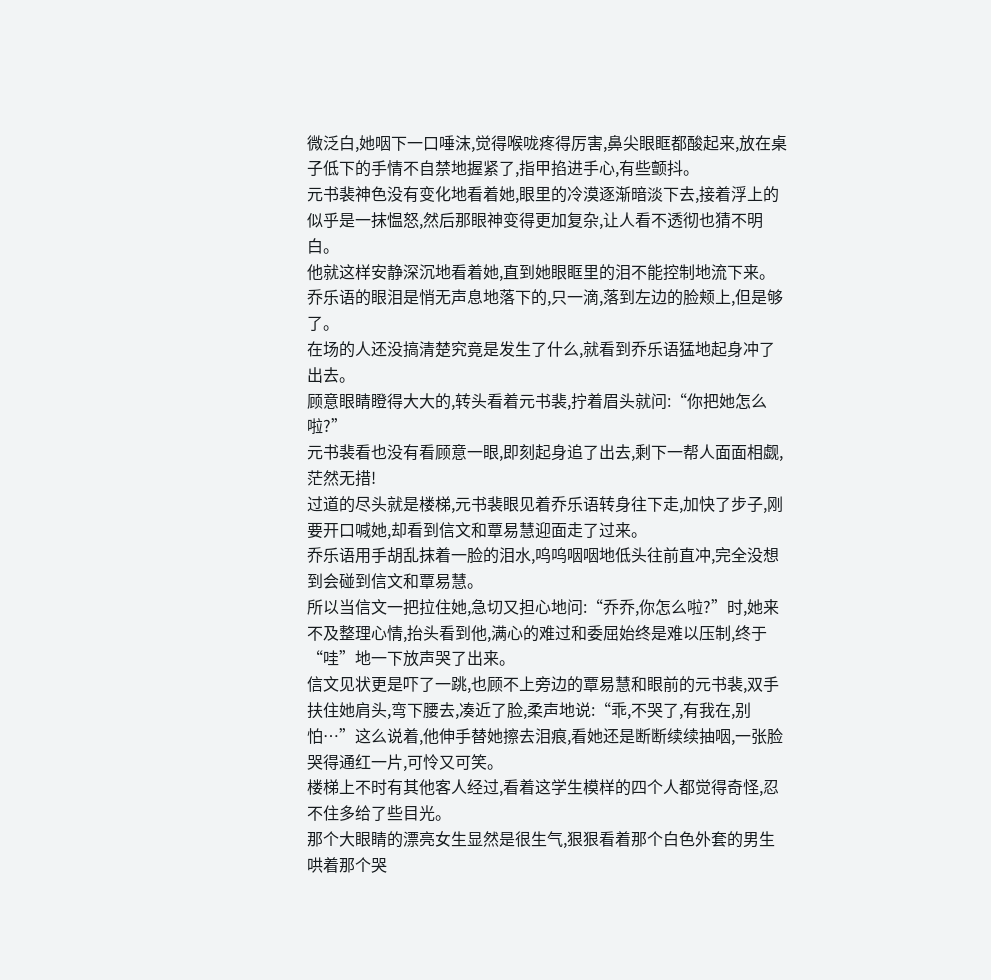微泛白,她咽下一口唾沫,觉得喉咙疼得厉害,鼻尖眼眶都酸起来,放在桌子低下的手情不自禁地握紧了,指甲掐进手心,有些颤抖。
元书裴神色没有变化地看着她,眼里的冷漠逐渐暗淡下去,接着浮上的似乎是一抹愠怒,然后那眼神变得更加复杂,让人看不透彻也猜不明白。
他就这样安静深沉地看着她,直到她眼眶里的泪不能控制地流下来。
乔乐语的眼泪是悄无声息地落下的,只一滴,落到左边的脸颊上,但是够了。
在场的人还没搞清楚究竟是发生了什么,就看到乔乐语猛地起身冲了出去。
顾意眼睛瞪得大大的,转头看着元书裴,拧着眉头就问:“你把她怎么啦?”
元书裴看也没有看顾意一眼,即刻起身追了出去,剩下一帮人面面相觑,茫然无措!
过道的尽头就是楼梯,元书裴眼见着乔乐语转身往下走,加快了步子,刚要开口喊她,却看到信文和覃易慧迎面走了过来。
乔乐语用手胡乱抹着一脸的泪水,呜呜咽咽地低头往前直冲,完全没想到会碰到信文和覃易慧。
所以当信文一把拉住她,急切又担心地问:“乔乔,你怎么啦?”时,她来不及整理心情,抬头看到他,满心的难过和委屈始终是难以压制,终于“哇”地一下放声哭了出来。
信文见状更是吓了一跳,也顾不上旁边的覃易慧和眼前的元书裴,双手扶住她肩头,弯下腰去,凑近了脸,柔声地说:“乖,不哭了,有我在,别怕…”这么说着,他伸手替她擦去泪痕,看她还是断断续续抽咽,一张脸哭得通红一片,可怜又可笑。
楼梯上不时有其他客人经过,看着这学生模样的四个人都觉得奇怪,忍不住多给了些目光。
那个大眼睛的漂亮女生显然是很生气,狠狠看着那个白色外套的男生哄着那个哭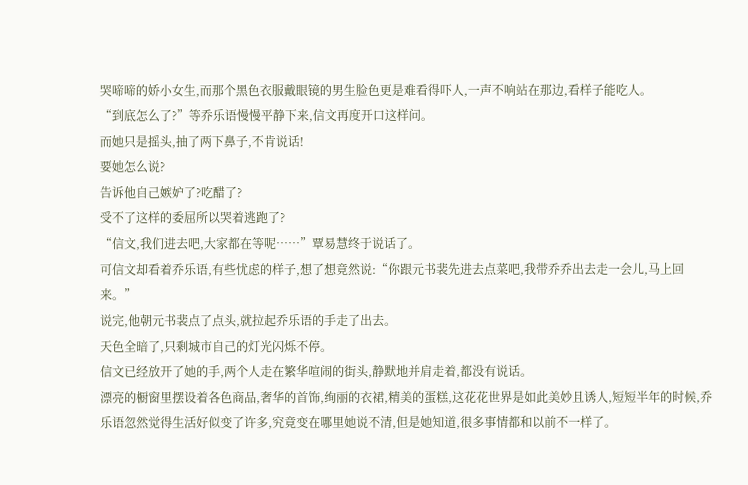哭啼啼的娇小女生,而那个黑色衣服戴眼镜的男生脸色更是难看得吓人,一声不响站在那边,看样子能吃人。
“到底怎么了?”等乔乐语慢慢平静下来,信文再度开口这样问。
而她只是摇头,抽了两下鼻子,不肯说话!
要她怎么说?
告诉他自己嫉妒了?吃醋了?
受不了这样的委屈所以哭着逃跑了?
“信文,我们进去吧,大家都在等呢……”覃易慧终于说话了。
可信文却看着乔乐语,有些忧虑的样子,想了想竟然说:“你跟元书裴先进去点菜吧,我带乔乔出去走一会儿,马上回来。”
说完,他朝元书裴点了点头,就拉起乔乐语的手走了出去。
天色全暗了,只剩城市自己的灯光闪烁不停。
信文已经放开了她的手,两个人走在繁华喧闹的街头,静默地并肩走着,都没有说话。
漂亮的橱窗里摆设着各色商品,奢华的首饰,绚丽的衣裙,精美的蛋糕,这花花世界是如此美妙且诱人,短短半年的时候,乔乐语忽然觉得生活好似变了许多,究竟变在哪里她说不清,但是她知道,很多事情都和以前不一样了。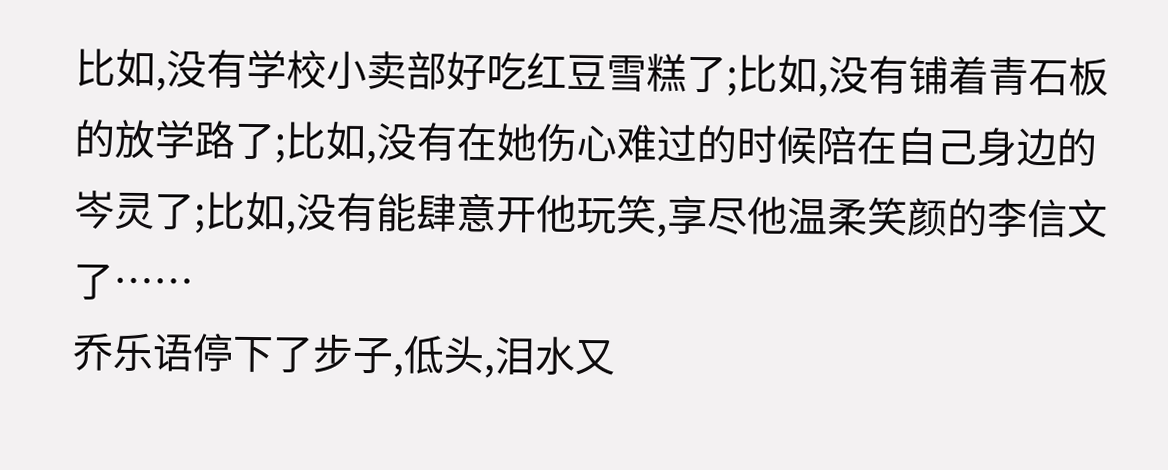比如,没有学校小卖部好吃红豆雪糕了;比如,没有铺着青石板的放学路了;比如,没有在她伤心难过的时候陪在自己身边的岑灵了;比如,没有能肆意开他玩笑,享尽他温柔笑颜的李信文了……
乔乐语停下了步子,低头,泪水又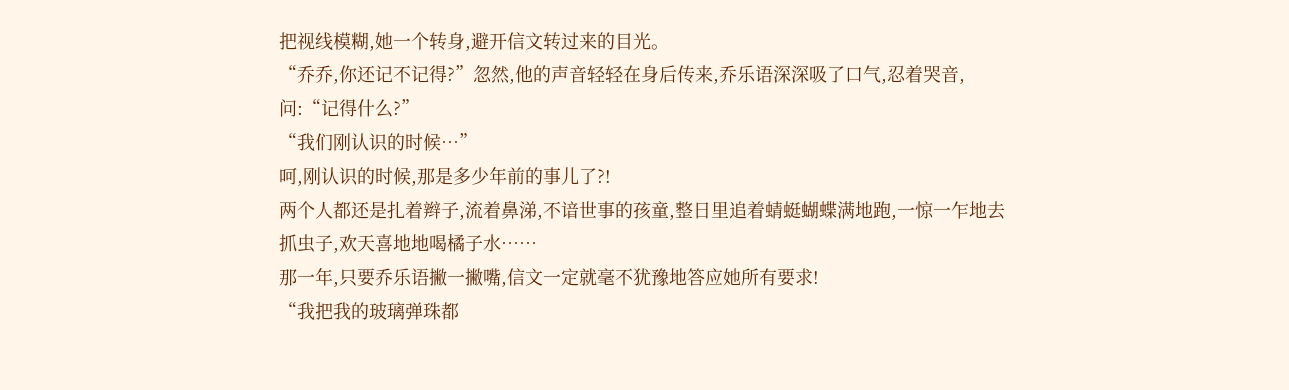把视线模糊,她一个转身,避开信文转过来的目光。
“乔乔,你还记不记得?”忽然,他的声音轻轻在身后传来,乔乐语深深吸了口气,忍着哭音,问:“记得什么?”
“我们刚认识的时候…”
呵,刚认识的时候,那是多少年前的事儿了?!
两个人都还是扎着辫子,流着鼻涕,不谙世事的孩童,整日里追着蜻蜓蝴蝶满地跑,一惊一乍地去抓虫子,欢天喜地地喝橘子水……
那一年,只要乔乐语撇一撇嘴,信文一定就毫不犹豫地答应她所有要求!
“我把我的玻璃弹珠都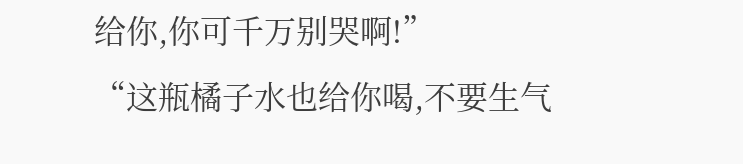给你,你可千万别哭啊!”
“这瓶橘子水也给你喝,不要生气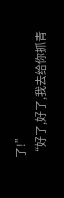了!”
“好了,好了,我去给你抓青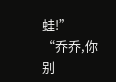蛙!”
“乔乔,你别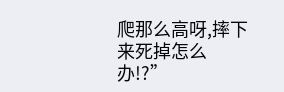爬那么高呀,摔下来死掉怎么办!?”